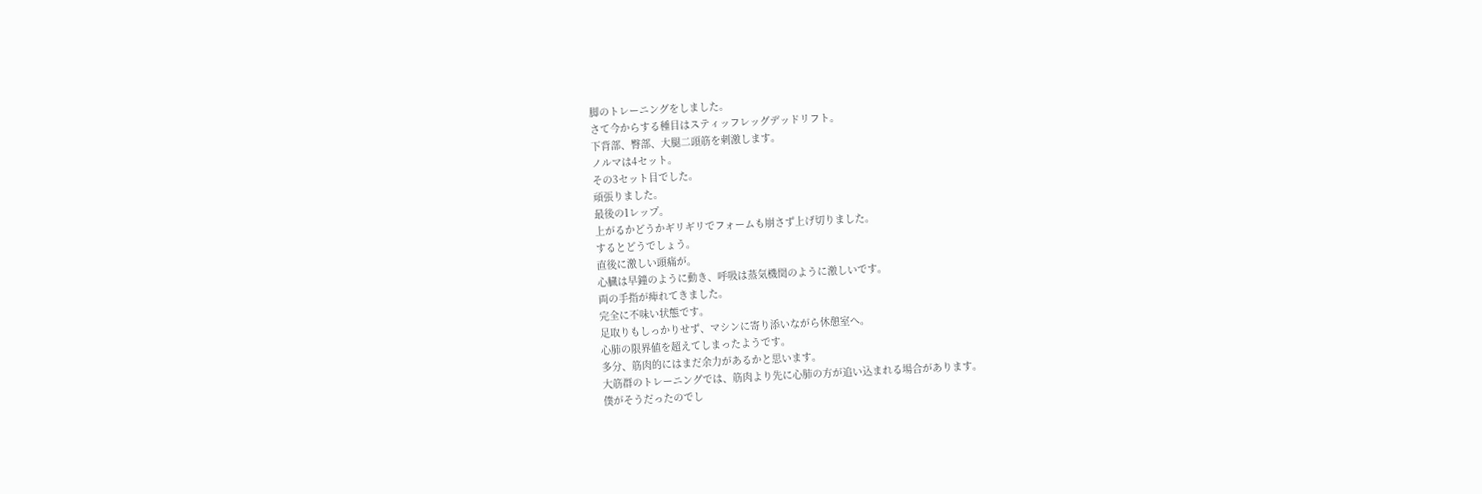脚のトレーニングをしました。
さて今からする種目はスティッフレッグデッドリフト。
下背部、臀部、大腿二頭筋を刺激します。
ノルマは4セット。
その3セット目でした。
頑張りました。
最後の1レップ。
上がるかどうかギリギリでフォームも崩さず上げ切りました。
するとどうでしょう。
直後に激しい頭痛が。
心臓は早鐘のように動き、呼吸は蒸気機関のように激しいです。
両の手指が痺れてきました。
完全に不味い状態です。
足取りもしっかりせず、マシンに寄り添いながら休憩室へ。
心肺の限界値を超えてしまったようです。
多分、筋肉的にはまだ余力があるかと思います。
大筋群のトレーニングでは、筋肉より先に心肺の方が追い込まれる場合があります。
僕がそうだったのでし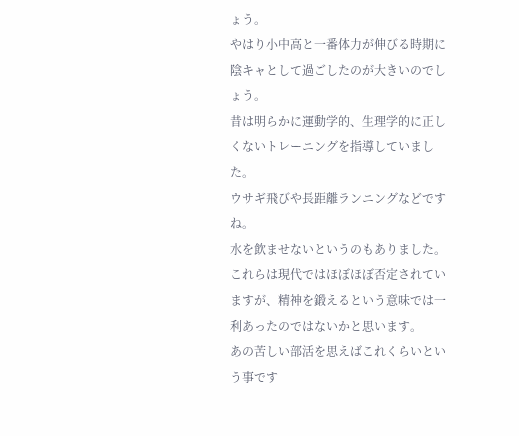ょう。
やはり小中高と一番体力が伸びる時期に陰キャとして過ごしたのが大きいのでしょう。
昔は明らかに運動学的、生理学的に正しくないトレーニングを指導していました。
ウサギ飛びや長距離ランニングなどですね。
水を飲ませないというのもありました。
これらは現代ではほぼほぼ否定されていますが、精神を鍛えるという意味では一利あったのではないかと思います。
あの苦しい部活を思えばこれくらいという事です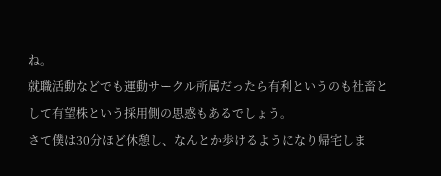ね。
就職活動などでも運動サークル所属だったら有利というのも社畜として有望株という採用側の思惑もあるでしょう。
さて僕は30分ほど休憩し、なんとか歩けるようになり帰宅しま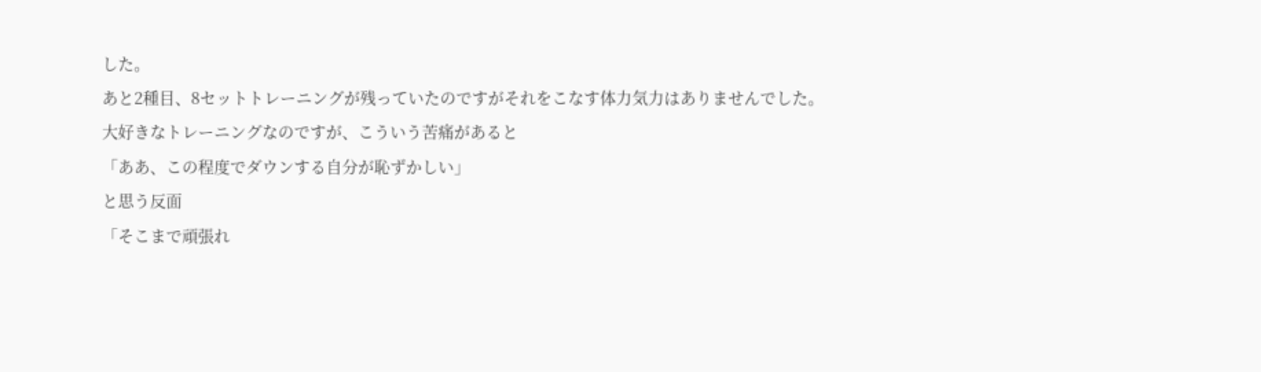した。
あと2種目、8セットトレーニングが残っていたのですがそれをこなす体力気力はありませんでした。
大好きなトレーニングなのですが、こういう苦痛があると
「ああ、この程度でダウンする自分が恥ずかしい」
と思う反面
「そこまで頑張れ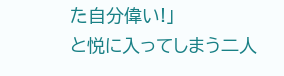た自分偉い!」
と悦に入ってしまう二人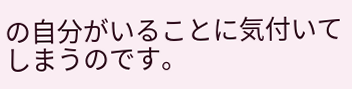の自分がいることに気付いてしまうのです。